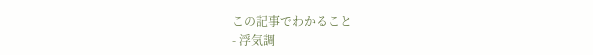この記事でわかること
- 浮気調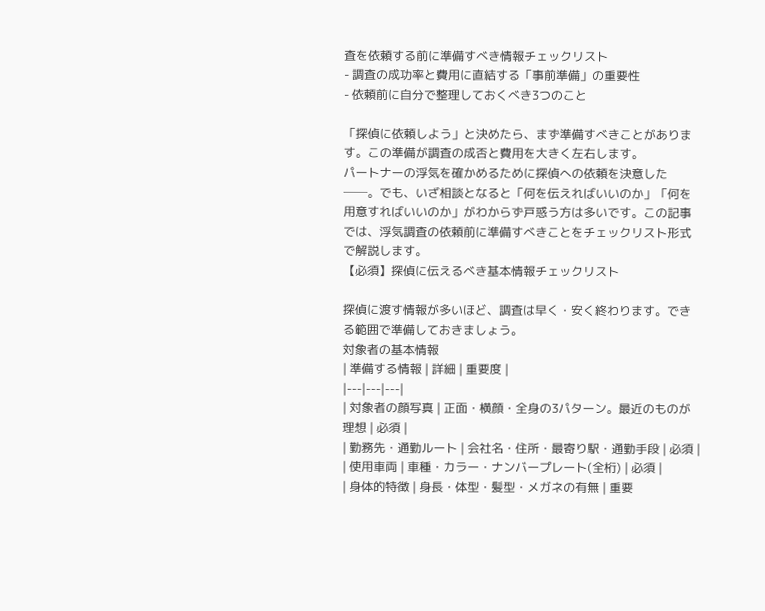査を依頼する前に準備すべき情報チェックリスト
- 調査の成功率と費用に直結する「事前準備」の重要性
- 依頼前に自分で整理しておくべき3つのこと

「探偵に依頼しよう」と決めたら、まず準備すべきことがあります。この準備が調査の成否と費用を大きく左右します。
パートナーの浮気を確かめるために探偵への依頼を決意した──。でも、いざ相談となると「何を伝えればいいのか」「何を用意すればいいのか」がわからず戸惑う方は多いです。この記事では、浮気調査の依頼前に準備すべきことをチェックリスト形式で解説します。
【必須】探偵に伝えるべき基本情報チェックリスト

探偵に渡す情報が多いほど、調査は早く・安く終わります。できる範囲で準備しておきましょう。
対象者の基本情報
| 準備する情報 | 詳細 | 重要度 |
|---|---|---|
| 対象者の顔写真 | 正面・横顔・全身の3パターン。最近のものが理想 | 必須 |
| 勤務先・通勤ルート | 会社名・住所・最寄り駅・通勤手段 | 必須 |
| 使用車両 | 車種・カラー・ナンバープレート(全桁) | 必須 |
| 身体的特徴 | 身長・体型・髪型・メガネの有無 | 重要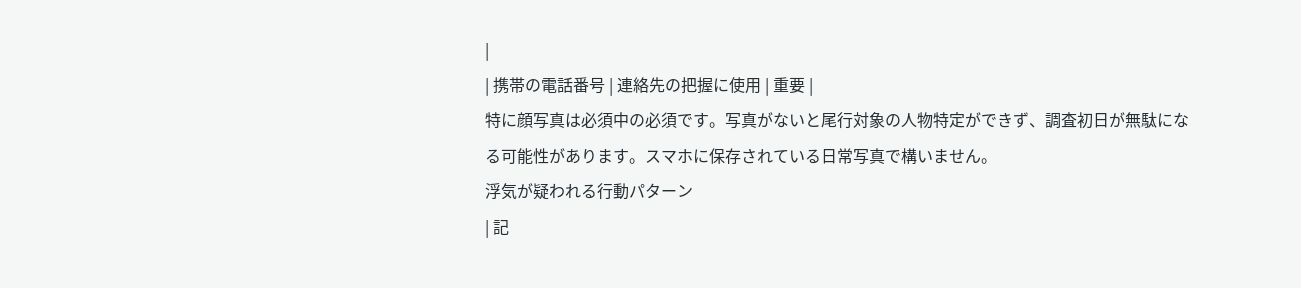|
| 携帯の電話番号 | 連絡先の把握に使用 | 重要 |
特に顔写真は必須中の必須です。写真がないと尾行対象の人物特定ができず、調査初日が無駄になる可能性があります。スマホに保存されている日常写真で構いません。
浮気が疑われる行動パターン
| 記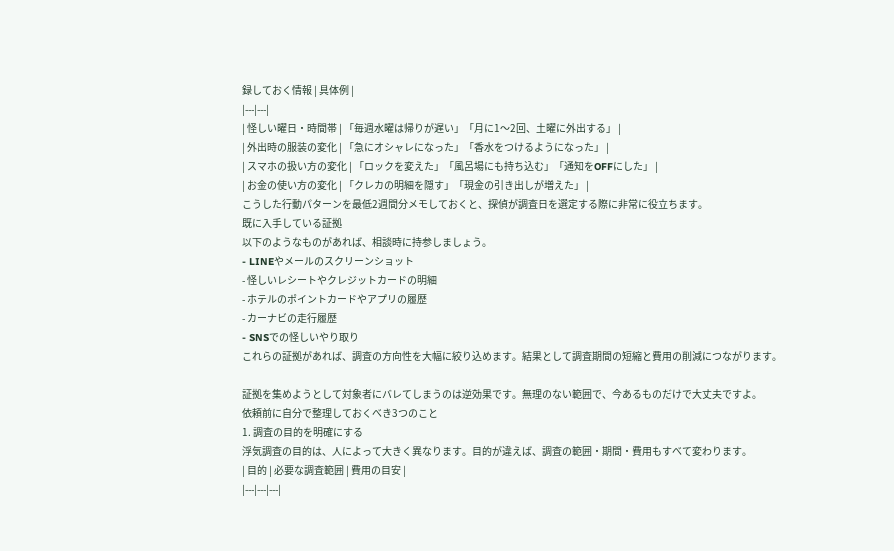録しておく情報 | 具体例 |
|---|---|
| 怪しい曜日・時間帯 | 「毎週水曜は帰りが遅い」「月に1〜2回、土曜に外出する」 |
| 外出時の服装の変化 | 「急にオシャレになった」「香水をつけるようになった」 |
| スマホの扱い方の変化 | 「ロックを変えた」「風呂場にも持ち込む」「通知をOFFにした」 |
| お金の使い方の変化 | 「クレカの明細を隠す」「現金の引き出しが増えた」 |
こうした行動パターンを最低2週間分メモしておくと、探偵が調査日を選定する際に非常に役立ちます。
既に入手している証拠
以下のようなものがあれば、相談時に持参しましょう。
- LINEやメールのスクリーンショット
- 怪しいレシートやクレジットカードの明細
- ホテルのポイントカードやアプリの履歴
- カーナビの走行履歴
- SNSでの怪しいやり取り
これらの証拠があれば、調査の方向性を大幅に絞り込めます。結果として調査期間の短縮と費用の削減につながります。

証拠を集めようとして対象者にバレてしまうのは逆効果です。無理のない範囲で、今あるものだけで大丈夫ですよ。
依頼前に自分で整理しておくべき3つのこと
1. 調査の目的を明確にする
浮気調査の目的は、人によって大きく異なります。目的が違えば、調査の範囲・期間・費用もすべて変わります。
| 目的 | 必要な調査範囲 | 費用の目安 |
|---|---|---|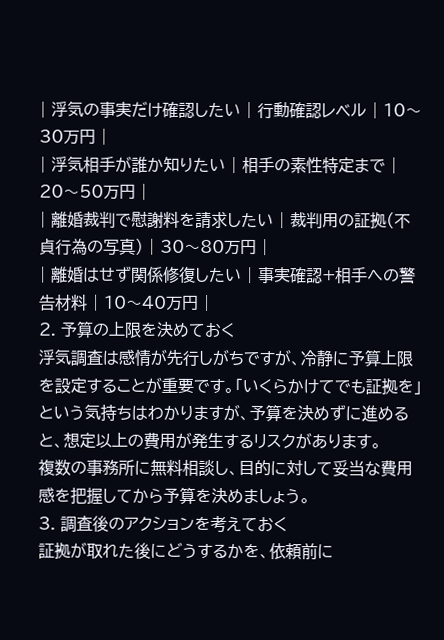| 浮気の事実だけ確認したい | 行動確認レベル | 10〜30万円 |
| 浮気相手が誰か知りたい | 相手の素性特定まで | 20〜50万円 |
| 離婚裁判で慰謝料を請求したい | 裁判用の証拠(不貞行為の写真) | 30〜80万円 |
| 離婚はせず関係修復したい | 事実確認+相手への警告材料 | 10〜40万円 |
2. 予算の上限を決めておく
浮気調査は感情が先行しがちですが、冷静に予算上限を設定することが重要です。「いくらかけてでも証拠を」という気持ちはわかりますが、予算を決めずに進めると、想定以上の費用が発生するリスクがあります。
複数の事務所に無料相談し、目的に対して妥当な費用感を把握してから予算を決めましょう。
3. 調査後のアクションを考えておく
証拠が取れた後にどうするかを、依頼前に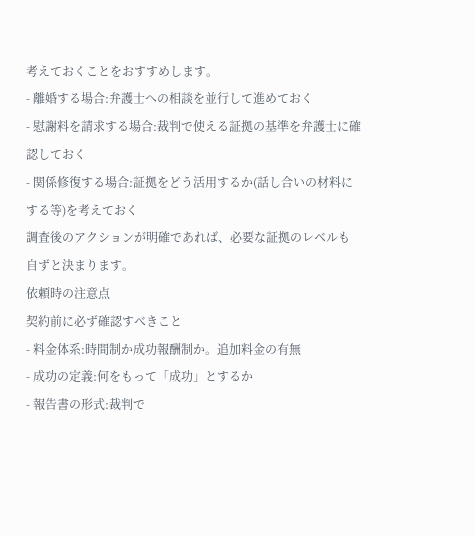考えておくことをおすすめします。
- 離婚する場合:弁護士への相談を並行して進めておく
- 慰謝料を請求する場合:裁判で使える証拠の基準を弁護士に確認しておく
- 関係修復する場合:証拠をどう活用するか(話し合いの材料にする等)を考えておく
調査後のアクションが明確であれば、必要な証拠のレベルも自ずと決まります。
依頼時の注意点
契約前に必ず確認すべきこと
- 料金体系:時間制か成功報酬制か。追加料金の有無
- 成功の定義:何をもって「成功」とするか
- 報告書の形式:裁判で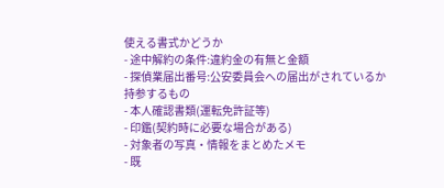使える書式かどうか
- 途中解約の条件:違約金の有無と金額
- 探偵業届出番号:公安委員会への届出がされているか
持参するもの
- 本人確認書類(運転免許証等)
- 印鑑(契約時に必要な場合がある)
- 対象者の写真・情報をまとめたメモ
- 既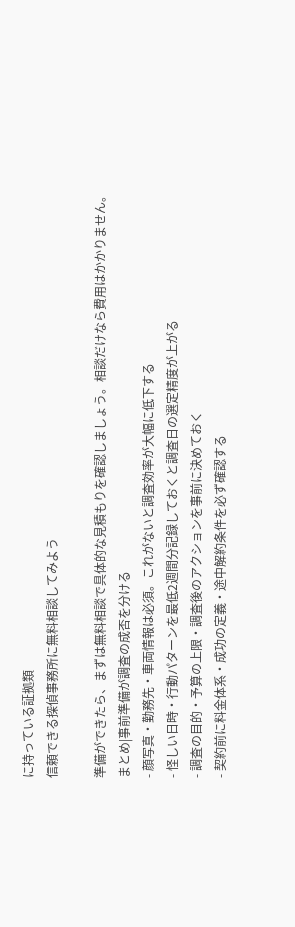に持っている証拠類
信頼できる探偵事務所に無料相談してみよう

準備ができたら、まずは無料相談で具体的な見積もりを確認しましょう。相談だけなら費用はかかりません。
まとめ|事前準備が調査の成否を分ける
- 顔写真・勤務先・車両情報は必須。これがないと調査効率が大幅に低下する
- 怪しい日時・行動パターンを最低2週間分記録しておくと調査日の選定精度が上がる
- 調査の目的・予算の上限・調査後のアクションを事前に決めておく
- 契約前に料金体系・成功の定義・途中解約条件を必ず確認する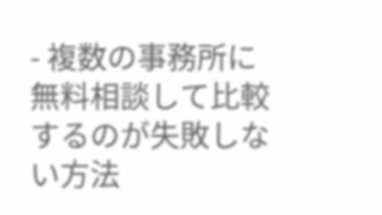- 複数の事務所に無料相談して比較するのが失敗しない方法